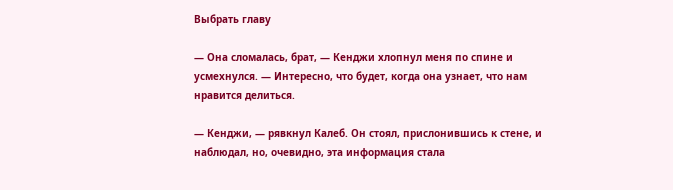Выбрать главу

— Она сломалась, брат, — Кенджи хлопнул меня по спине и усмехнулся. — Интересно, что будет, когда она узнает, что нам нравится делиться.

— Кенджи, — рявкнул Калеб. Он стоял, прислонившись к стене, и наблюдал, но, очевидно, эта информация стала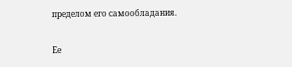пределом его самообладания.

Ее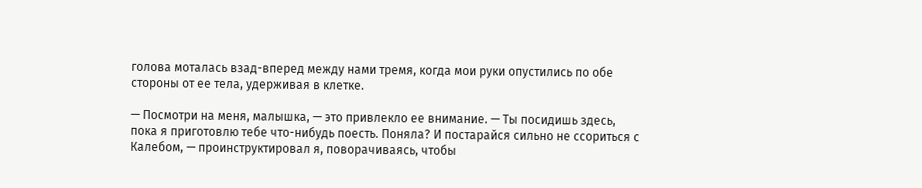голова моталась взад-вперед между нами тремя, когда мои руки опустились по обе стороны от ее тела, удерживая в клетке.

— Посмотри на меня, малышка, — это привлекло ее внимание. — Ты посидишь здесь, пока я приготовлю тебе что-нибудь поесть. Поняла? И постарайся сильно не ссориться с Калебом, — проинструктировал я, поворачиваясь, чтобы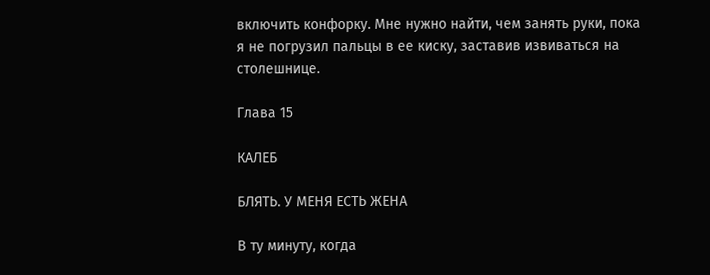включить конфорку. Мне нужно найти, чем занять руки, пока я не погрузил пальцы в ее киску, заставив извиваться на столешнице.

Глава 15

КАЛЕБ

БЛЯТЬ. У МЕНЯ ЕСТЬ ЖЕНА

В ту минуту, когда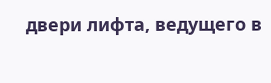двери лифта, ведущего в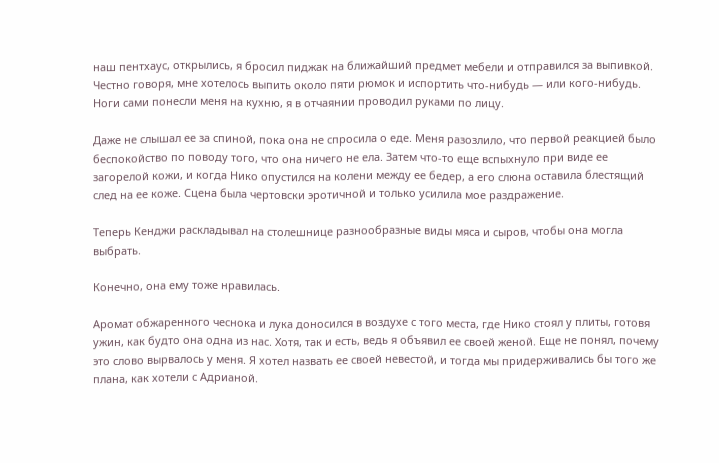наш пентхаус, открылись, я бросил пиджак на ближайший предмет мебели и отправился за выпивкой. Честно говоря, мне хотелось выпить около пяти рюмок и испортить что-нибудь — или кого-нибудь. Ноги сами понесли меня на кухню, я в отчаянии проводил руками по лицу.

Даже не слышал ее за спиной, пока она не спросила о еде. Меня разозлило, что первой реакцией было беспокойство по поводу того, что она ничего не ела. Затем что-то еще вспыхнуло при виде ее загорелой кожи, и когда Нико опустился на колени между ее бедер, а его слюна оставила блестящий след на ее коже. Сцена была чертовски эротичной и только усилила мое раздражение.

Теперь Кенджи раскладывал на столешнице разнообразные виды мяса и сыров, чтобы она могла выбрать.

Конечно, она ему тоже нравилась.

Аромат обжаренного чеснока и лука доносился в воздухе с того места, где Нико стоял у плиты, готовя ужин, как будто она одна из нас. Хотя, так и есть, ведь я объявил ее своей женой. Еще не понял, почему это слово вырвалось у меня. Я хотел назвать ее своей невестой, и тогда мы придерживались бы того же плана, как хотели с Адрианой.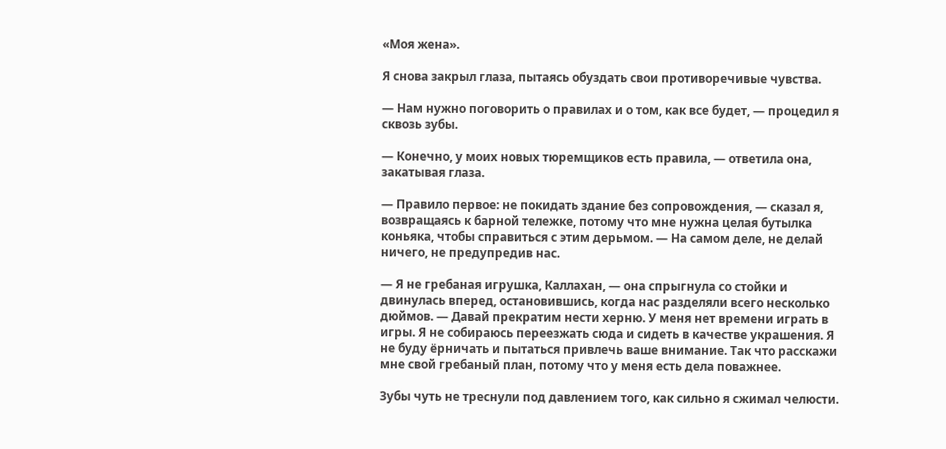«Моя жена».

Я снова закрыл глаза, пытаясь обуздать свои противоречивые чувства.

— Нам нужно поговорить о правилах и о том, как все будет, — процедил я сквозь зубы.

— Конечно, у моих новых тюремщиков есть правила, — ответила она, закатывая глаза.

— Правило первое: не покидать здание без сопровождения, — сказал я, возвращаясь к барной тележке, потому что мне нужна целая бутылка коньяка, чтобы справиться с этим дерьмом. — На самом деле, не делай ничего, не предупредив нас.

— Я не гребаная игрушка, Каллахан, — она спрыгнула со стойки и двинулась вперед, остановившись, когда нас разделяли всего несколько дюймов. — Давай прекратим нести херню. У меня нет времени играть в игры. Я не собираюсь переезжать сюда и сидеть в качестве украшения. Я не буду ёрничать и пытаться привлечь ваше внимание. Так что расскажи мне свой гребаный план, потому что у меня есть дела поважнее.

Зубы чуть не треснули под давлением того, как сильно я сжимал челюсти.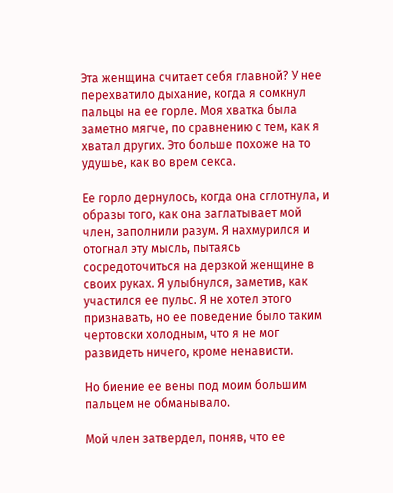Эта женщина считает себя главной? У нее перехватило дыхание, когда я сомкнул пальцы на ее горле. Моя хватка была заметно мягче, по сравнению с тем, как я хватал других. Это больше похоже на то удушье, как во врем секса.

Ее горло дернулось, когда она сглотнула, и образы того, как она заглатывает мой член, заполнили разум. Я нахмурился и отогнал эту мысль, пытаясь сосредоточиться на дерзкой женщине в своих руках. Я улыбнулся, заметив, как участился ее пульс. Я не хотел этого признавать, но ее поведение было таким чертовски холодным, что я не мог развидеть ничего, кроме ненависти.

Но биение ее вены под моим большим пальцем не обманывало.

Мой член затвердел, поняв, что ее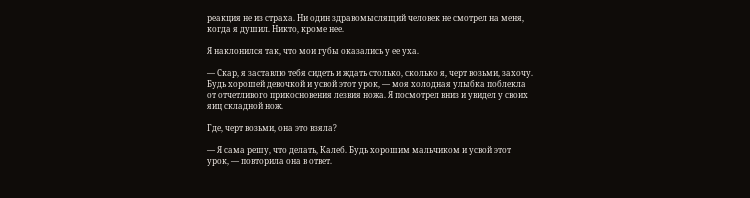реакция не из страха. Ни один здравомыслящий человек не смотрел на меня, когда я душил. Никто, кроме нее.

Я наклонился так, что мои губы оказались у ее уха.

— Скар, я заставлю тебя сидеть и ждать столько, сколько я, черт возьми, захочу. Будь хорошей девочкой и усвой этот урок, — моя холодная улыбка поблекла от отчетливого прикосновения лезвия ножа. Я посмотрел вниз и увидел у своих яиц складной нож.

Где, черт возьми, она это взяла?

— Я сама решу, что делать, Калеб. Будь хорошим мальчиком и усвой этот урок, — повторила она в ответ.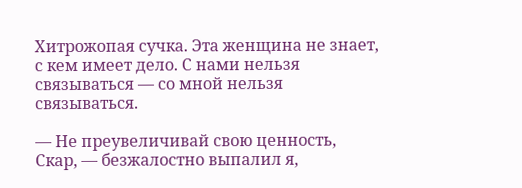Хитрожопая сучка. Эта женщина не знает, с кем имеет дело. С нами нельзя связываться — со мной нельзя связываться.

— Не преувеличивай свою ценность, Скар, — безжалостно выпалил я,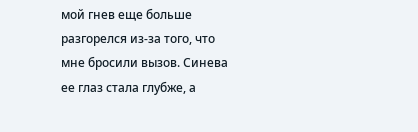мой гнев еще больше разгорелся из-за того, что мне бросили вызов. Синева ее глаз стала глубже, а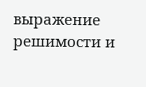выражение решимости и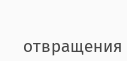отвращения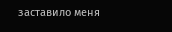заставило меня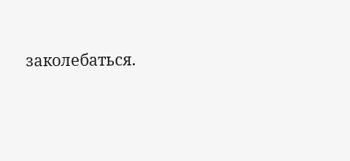заколебаться.